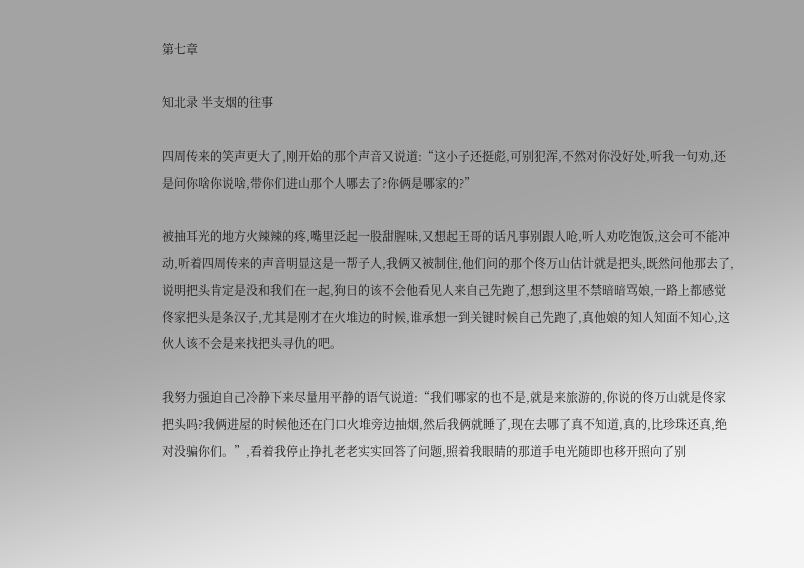第七章

知北录 半支烟的往事

四周传来的笑声更大了,刚开始的那个声音又说道:“这小子还挺彪,可别犯浑,不然对你没好处,听我一句劝,还是问你啥你说啥,带你们进山那个人哪去了?你俩是哪家的?”

被抽耳光的地方火辣辣的疼,嘴里泛起一股甜腥味,又想起王哥的话凡事别跟人呛,听人劝吃饱饭,这会可不能冲动,听着四周传来的声音明显这是一帮子人,我俩又被制住,他们问的那个佟万山估计就是把头,既然问他那去了,说明把头肯定是没和我们在一起,狗日的该不会他看见人来自己先跑了,想到这里不禁暗暗骂娘,一路上都感觉佟家把头是条汉子,尤其是刚才在火堆边的时候,谁承想一到关键时候自己先跑了,真他娘的知人知面不知心,这伙人该不会是来找把头寻仇的吧。

我努力强迫自己冷静下来尽量用平静的语气说道:“我们哪家的也不是,就是来旅游的,你说的佟万山就是佟家把头吗?我俩进屋的时候他还在门口火堆旁边抽烟,然后我俩就睡了,现在去哪了真不知道,真的,比珍珠还真,绝对没骗你们。”,看着我停止挣扎老老实实回答了问题,照着我眼睛的那道手电光随即也移开照向了别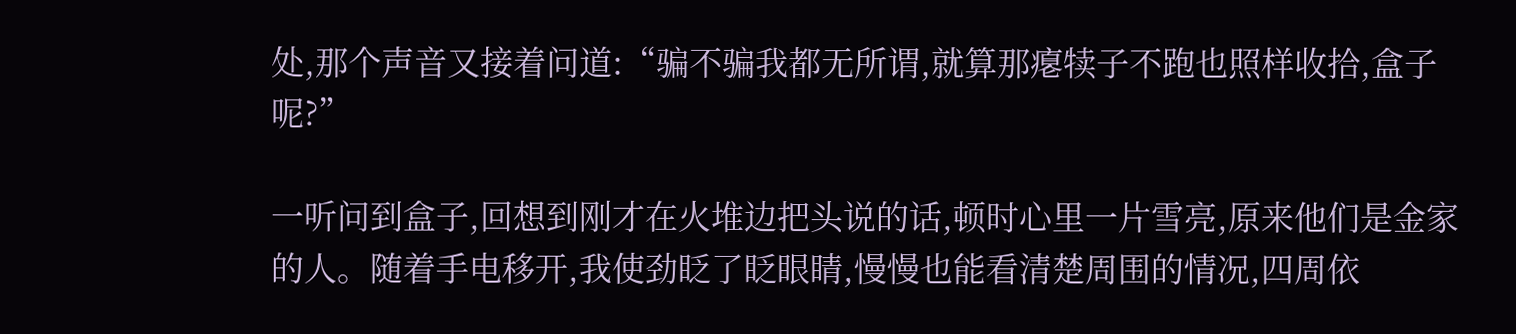处,那个声音又接着问道:“骗不骗我都无所谓,就算那瘪犊子不跑也照样收拾,盒子呢?”

一听问到盒子,回想到刚才在火堆边把头说的话,顿时心里一片雪亮,原来他们是金家的人。随着手电移开,我使劲眨了眨眼睛,慢慢也能看清楚周围的情况,四周依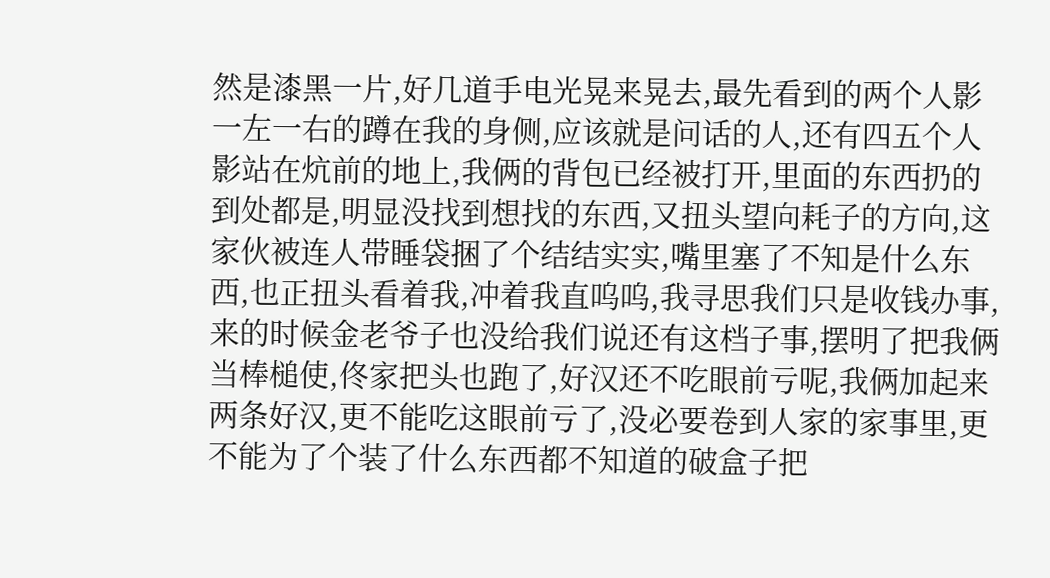然是漆黑一片,好几道手电光晃来晃去,最先看到的两个人影一左一右的蹲在我的身侧,应该就是问话的人,还有四五个人影站在炕前的地上,我俩的背包已经被打开,里面的东西扔的到处都是,明显没找到想找的东西,又扭头望向耗子的方向,这家伙被连人带睡袋捆了个结结实实,嘴里塞了不知是什么东西,也正扭头看着我,冲着我直呜呜,我寻思我们只是收钱办事,来的时候金老爷子也没给我们说还有这档子事,摆明了把我俩当棒槌使,佟家把头也跑了,好汉还不吃眼前亏呢,我俩加起来两条好汉,更不能吃这眼前亏了,没必要卷到人家的家事里,更不能为了个装了什么东西都不知道的破盒子把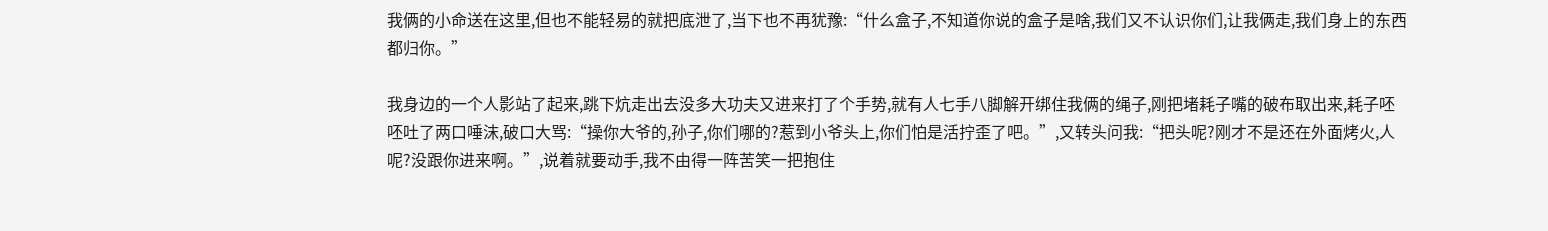我俩的小命送在这里,但也不能轻易的就把底泄了,当下也不再犹豫:“什么盒子,不知道你说的盒子是啥,我们又不认识你们,让我俩走,我们身上的东西都归你。”

我身边的一个人影站了起来,跳下炕走出去没多大功夫又进来打了个手势,就有人七手八脚解开绑住我俩的绳子,刚把堵耗子嘴的破布取出来,耗子呸呸吐了两口唾沫,破口大骂:“操你大爷的,孙子,你们哪的?惹到小爷头上,你们怕是活拧歪了吧。”,又转头问我:“把头呢?刚才不是还在外面烤火,人呢?没跟你进来啊。”,说着就要动手,我不由得一阵苦笑一把抱住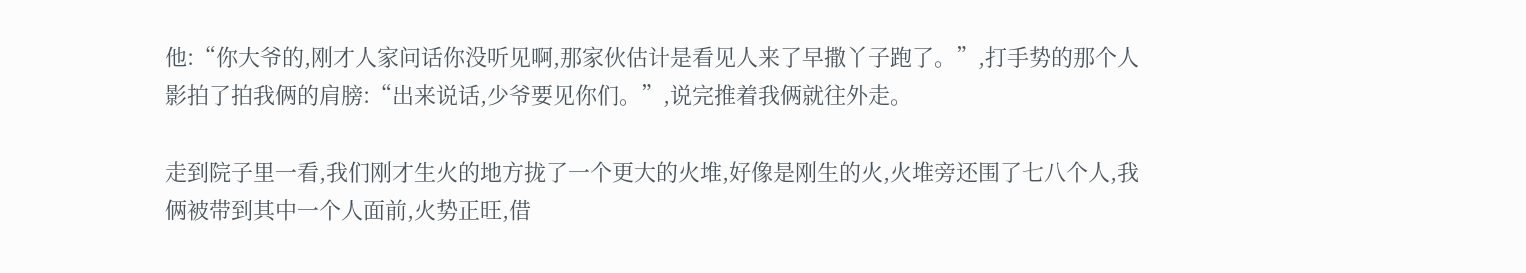他:“你大爷的,刚才人家问话你没听见啊,那家伙估计是看见人来了早撒丫子跑了。”,打手势的那个人影拍了拍我俩的肩膀:“出来说话,少爷要见你们。”,说完推着我俩就往外走。

走到院子里一看,我们刚才生火的地方拢了一个更大的火堆,好像是刚生的火,火堆旁还围了七八个人,我俩被带到其中一个人面前,火势正旺,借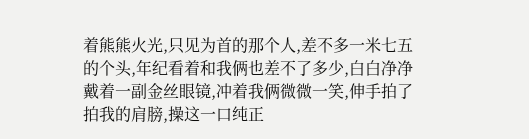着熊熊火光,只见为首的那个人,差不多一米七五的个头,年纪看着和我俩也差不了多少,白白净净戴着一副金丝眼镜,冲着我俩微微一笑,伸手拍了拍我的肩膀,操这一口纯正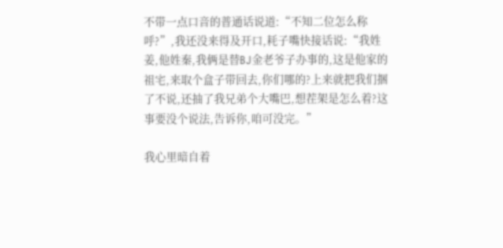不带一点口音的普通话说道:“不知二位怎么称呼?”,我还没来得及开口,耗子嘴快接话说:“我姓姜,他姓秦,我俩是替BJ金老爷子办事的,这是他家的祖宅,来取个盒子带回去,你们哪的?上来就把我们捆了不说,还抽了我兄弟个大嘴巴,想茬架是怎么着?这事要没个说法,告诉你,咱可没完。”

我心里暗自着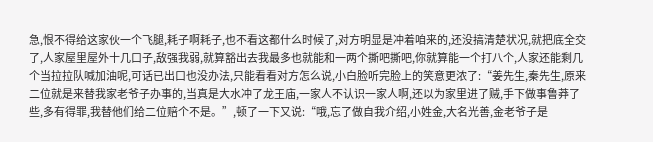急,恨不得给这家伙一个飞腿,耗子啊耗子,也不看这都什么时候了,对方明显是冲着咱来的,还没搞清楚状况,就把底全交了,人家屋里屋外十几口子,敌强我弱,就算豁出去我最多也就能和一两个撕吧撕吧,你就算能一个打八个,人家还能剩几个当拉拉队喊加油呢,可话已出口也没办法,只能看看对方怎么说,小白脸听完脸上的笑意更浓了:“姜先生,秦先生,原来二位就是来替我家老爷子办事的,当真是大水冲了龙王庙,一家人不认识一家人啊,还以为家里进了贼,手下做事鲁莽了些,多有得罪,我替他们给二位赔个不是。”,顿了一下又说:“哦,忘了做自我介绍,小姓金,大名光善,金老爷子是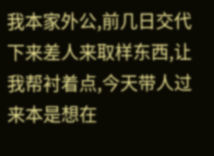我本家外公,前几日交代下来差人来取样东西,让我帮衬着点,今天带人过来本是想在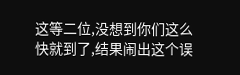这等二位,没想到你们这么快就到了,结果闹出这个误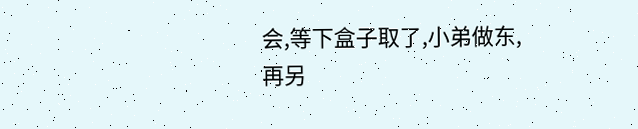会,等下盒子取了,小弟做东,再另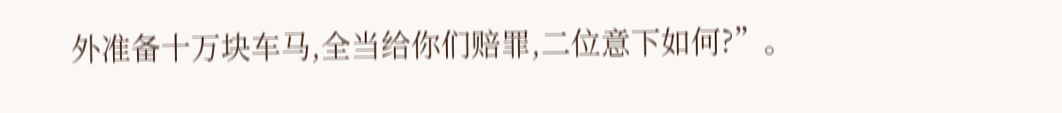外准备十万块车马,全当给你们赔罪,二位意下如何?”。